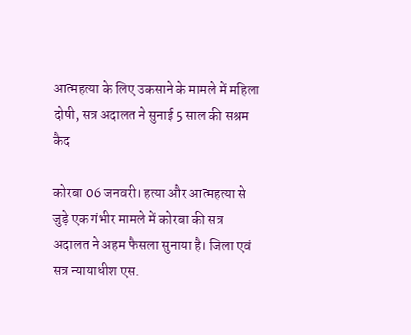आत्महत्या के लिए उकसाने के मामले में महिला दोषी, सत्र अदालत ने सुनाई 5 साल की सश्रम कैद

कोरबा 06 जनवरी। हत्या और आत्महत्या से जुड़े एक गंभीर मामले में कोरबा की सत्र अदालत ने अहम फैसला सुनाया है। जिला एवं सत्र न्यायाधीश एस.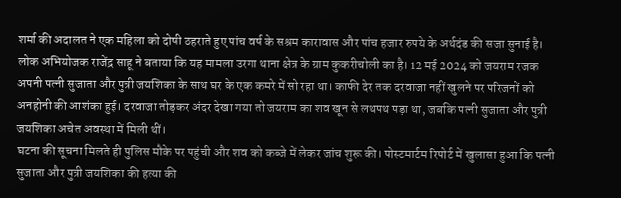शर्मा की अदालत ने एक महिला को दोषी ठहराते हुए पांच वर्ष के सश्रम कारावास और पांच हजार रुपये के अर्थदंड की सजा सुनाई है।
लोक अभियोजक राजेंद्र साहू ने बताया कि यह मामला उरगा थाना क्षेत्र के ग्राम कुकरीचोली का है। 12 मई 2024 को जयराम रजक अपनी पत्नी सुजाता और पुत्री जयशिका के साथ घर के एक कमरे में सो रहा था। काफी देर तक दरवाजा नहीं खुलने पर परिजनों को अनहोनी की आशंका हुई। दरवाजा तोड़कर अंदर देखा गया तो जयराम का शव खून से लथपथ पड़ा था, जबकि पत्नी सुजाता और पुत्री जयशिका अचेत अवस्था में मिली थीं।
घटना की सूचना मिलते ही पुलिस मौके पर पहुंची और शव को कब्जे में लेकर जांच शुरू की। पोस्टमार्टम रिपोर्ट में खुलासा हुआ कि पत्नी सुजाता और पुत्री जयशिका की हत्या की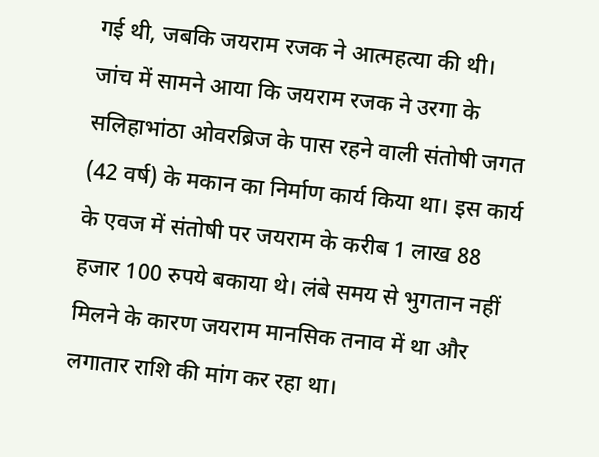गई थी, जबकि जयराम रजक ने आत्महत्या की थी।
जांच में सामने आया कि जयराम रजक ने उरगा के सलिहाभांठा ओवरब्रिज के पास रहने वाली संतोषी जगत (42 वर्ष) के मकान का निर्माण कार्य किया था। इस कार्य के एवज में संतोषी पर जयराम के करीब 1 लाख 88 हजार 100 रुपये बकाया थे। लंबे समय से भुगतान नहीं मिलने के कारण जयराम मानसिक तनाव में था और लगातार राशि की मांग कर रहा था।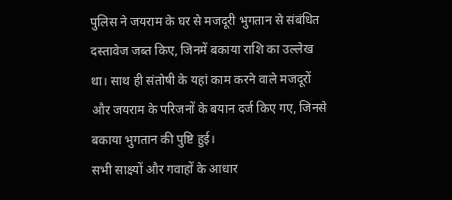पुलिस ने जयराम के घर से मजदूरी भुगतान से संबंधित दस्तावेज जब्त किए, जिनमें बकाया राशि का उल्लेख था। साथ ही संतोषी के यहां काम करने वाले मजदूरों और जयराम के परिजनों के बयान दर्ज किए गए, जिनसे बकाया भुगतान की पुष्टि हुई।
सभी साक्ष्यों और गवाहों के आधार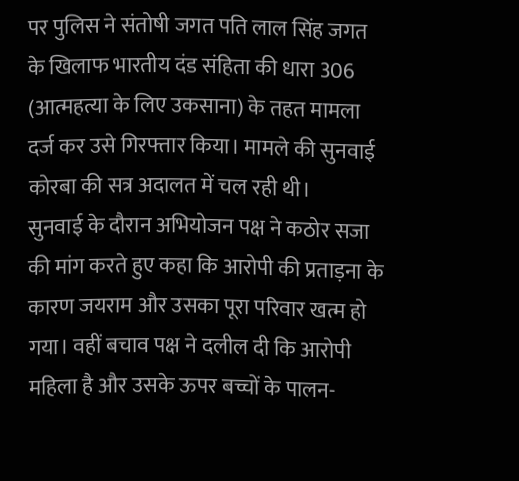पर पुलिस ने संतोषी जगत पति लाल सिंह जगत के खिलाफ भारतीय दंड संहिता की धारा 306 (आत्महत्या के लिए उकसाना) के तहत मामला दर्ज कर उसे गिरफ्तार किया। मामले की सुनवाई कोरबा की सत्र अदालत में चल रही थी।
सुनवाई के दौरान अभियोजन पक्ष ने कठोर सजा की मांग करते हुए कहा कि आरोपी की प्रताड़ना के कारण जयराम और उसका पूरा परिवार खत्म हो गया। वहीं बचाव पक्ष ने दलील दी कि आरोपी महिला है और उसके ऊपर बच्चों के पालन-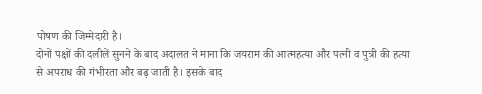पोषण की जिम्मेदारी है।
दोनों पक्षों की दलीलें सुनने के बाद अदालत ने माना कि जयराम की आत्महत्या और पत्नी व पुत्री की हत्या से अपराध की गंभीरता और बढ़ जाती है। इसके बाद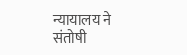न्यायालय ने संतोषी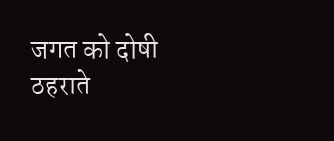जगत को दोषी ठहराते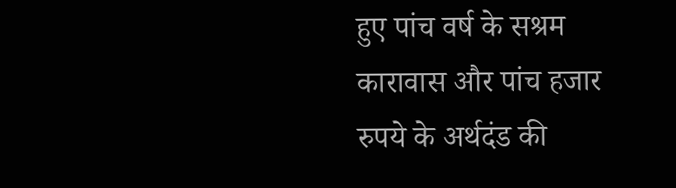हुए पांच वर्ष के सश्रम कारावास और पांच हजार रुपये के अर्थदंड की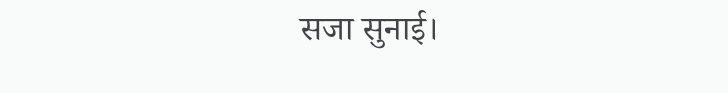सजा सुनाई।